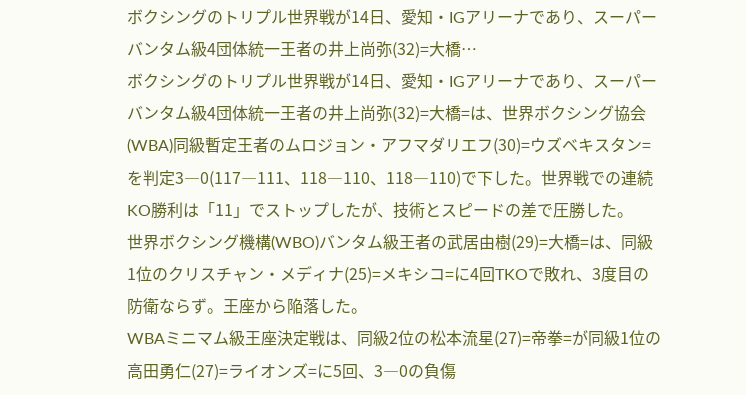ボクシングのトリプル世界戦が14日、愛知・IGアリーナであり、スーパーバンタム級4団体統一王者の井上尚弥(32)=大橋…
ボクシングのトリプル世界戦が14日、愛知・IGアリーナであり、スーパーバンタム級4団体統一王者の井上尚弥(32)=大橋=は、世界ボクシング協会(WBA)同級暫定王者のムロジョン・アフマダリエフ(30)=ウズベキスタン=を判定3―0(117―111、118―110、118―110)で下した。世界戦での連続KO勝利は「11」でストップしたが、技術とスピードの差で圧勝した。
世界ボクシング機構(WBO)バンタム級王者の武居由樹(29)=大橋=は、同級1位のクリスチャン・メディナ(25)=メキシコ=に4回TKOで敗れ、3度目の防衛ならず。王座から陥落した。
WBAミニマム級王座決定戦は、同級2位の松本流星(27)=帝拳=が同級1位の高田勇仁(27)=ライオンズ=に5回、3―0の負傷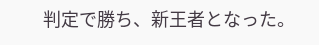判定で勝ち、新王者となった。